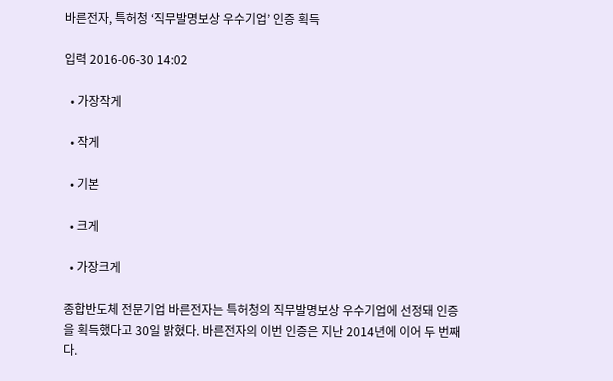바른전자, 특허청 ‘직무발명보상 우수기업’ 인증 획득

입력 2016-06-30 14:02

  • 가장작게

  • 작게

  • 기본

  • 크게

  • 가장크게

종합반도체 전문기업 바른전자는 특허청의 직무발명보상 우수기업에 선정돼 인증을 획득했다고 30일 밝혔다. 바른전자의 이번 인증은 지난 2014년에 이어 두 번째다.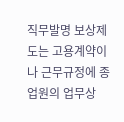직무발명 보상제도는 고용계약이나 근무규정에 종업원의 업무상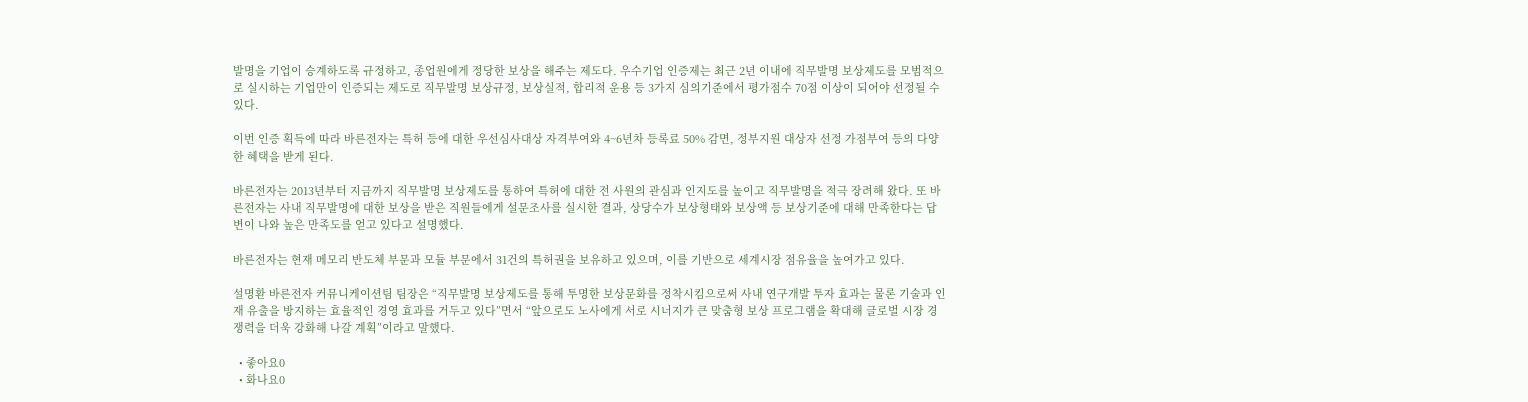발명을 기업이 승계하도록 규정하고, 종업원에게 정당한 보상을 해주는 제도다. 우수기업 인증제는 최근 2년 이내에 직무발명 보상제도를 모범적으로 실시하는 기업만이 인증되는 제도로 직무발명 보상규정, 보상실적, 합리적 운용 등 3가지 심의기준에서 평가점수 70점 이상이 되어야 선정될 수 있다.

이번 인증 획득에 따라 바른전자는 특허 등에 대한 우선심사대상 자격부여와 4~6년차 등록료 50% 감면, 정부지원 대상자 선정 가점부여 등의 다양한 혜택을 받게 된다.

바른전자는 2013년부터 지금까지 직무발명 보상제도를 통하여 특허에 대한 전 사원의 관심과 인지도를 높이고 직무발명을 적극 장려해 왔다. 또 바른전자는 사내 직무발명에 대한 보상을 받은 직원들에게 설문조사를 실시한 결과, 상당수가 보상형태와 보상액 등 보상기준에 대해 만족한다는 답변이 나와 높은 만족도를 얻고 있다고 설명했다.

바른전자는 현재 메모리 반도체 부문과 모듈 부문에서 31건의 특허권을 보유하고 있으며, 이를 기반으로 세계시장 점유율을 높여가고 있다.

설명환 바른전자 커뮤니케이션팀 팀장은 “직무발명 보상제도를 통해 투명한 보상문화를 정착시킴으로써 사내 연구개발 투자 효과는 물론 기술과 인재 유출을 방지하는 효율적인 경영 효과를 거두고 있다”면서 “앞으로도 노사에게 서로 시너지가 큰 맞춤형 보상 프로그램을 확대해 글로벌 시장 경쟁력을 더욱 강화해 나갈 계획”이라고 말했다.

  • 좋아요0
  • 화나요0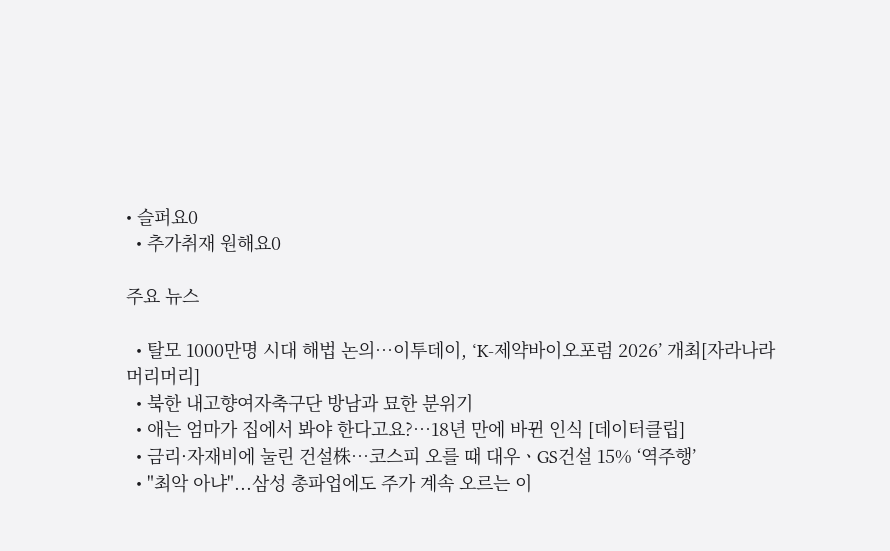• 슬퍼요0
  • 추가취재 원해요0

주요 뉴스

  • 탈모 1000만명 시대 해법 논의…이투데이, ‘K-제약바이오포럼 2026’ 개최[자라나라 머리머리]
  • 북한 내고향여자축구단 방남과 묘한 분위기
  • 애는 엄마가 집에서 봐야 한다고요?…18년 만에 바뀐 인식 [데이터클립]
  • 금리·자재비에 눌린 건설株…코스피 오를 때 대우ㆍGS건설 15% ‘역주행’
  • "최악 아냐"...삼성 총파업에도 주가 계속 오르는 이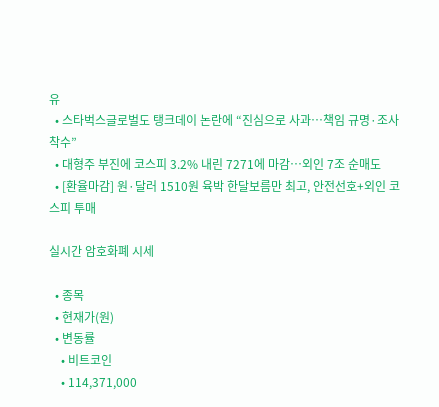유
  • 스타벅스글로벌도 탱크데이 논란에 “진심으로 사과…책임 규명·조사 착수”
  • 대형주 부진에 코스피 3.2% 내린 7271에 마감⋯외인 7조 순매도
  • [환율마감] 원·달러 1510원 육박 한달보름만 최고, 안전선호+외인 코스피 투매

실시간 암호화폐 시세

  • 종목
  • 현재가(원)
  • 변동률
    • 비트코인
    • 114,371,000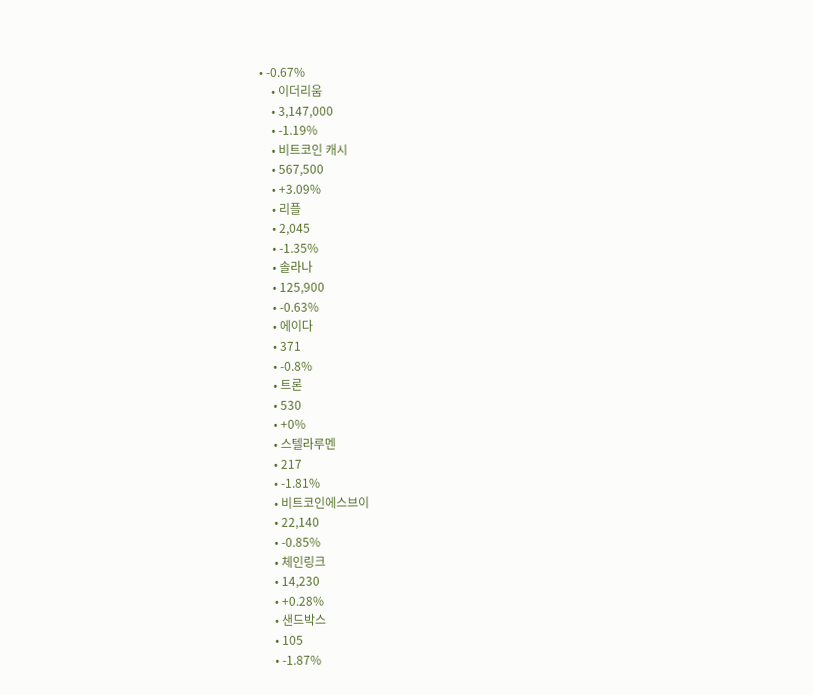• -0.67%
    • 이더리움
    • 3,147,000
    • -1.19%
    • 비트코인 캐시
    • 567,500
    • +3.09%
    • 리플
    • 2,045
    • -1.35%
    • 솔라나
    • 125,900
    • -0.63%
    • 에이다
    • 371
    • -0.8%
    • 트론
    • 530
    • +0%
    • 스텔라루멘
    • 217
    • -1.81%
    • 비트코인에스브이
    • 22,140
    • -0.85%
    • 체인링크
    • 14,230
    • +0.28%
    • 샌드박스
    • 105
    • -1.87%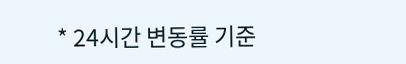* 24시간 변동률 기준